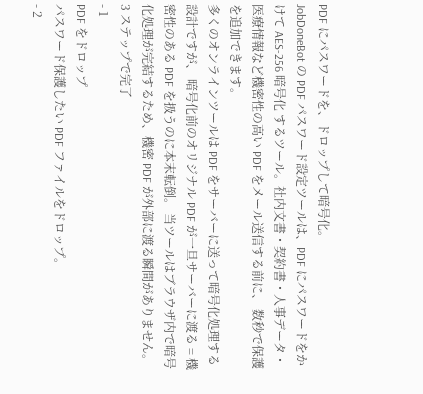PDF にパスワードを、ドロップして暗号化。
JobDoneBot の PDF パスワード設定ツールは、PDF にパスワードをかけて AES-256 暗号化 するツール。社内文書・契約書・人事データ・医療情報など機密性の高い PDF をメール送信する前に、 数秒で保護を追加できます。
多くのオンラインツールは PDF をサーバーに送って暗号化処理する設計ですが、 暗号化前のオリジナル PDF が一旦サーバーに渡る = 機密性のある PDF を扱うのに本末転倒。 当ツールはブラウザ内で暗号化処理が完結するため、機密 PDF が外部に渡る瞬間がありません。
3 ステップで完了
- 1
PDF をドロップ
パスワード保護したい PDF ファイルをドロップ。
- 2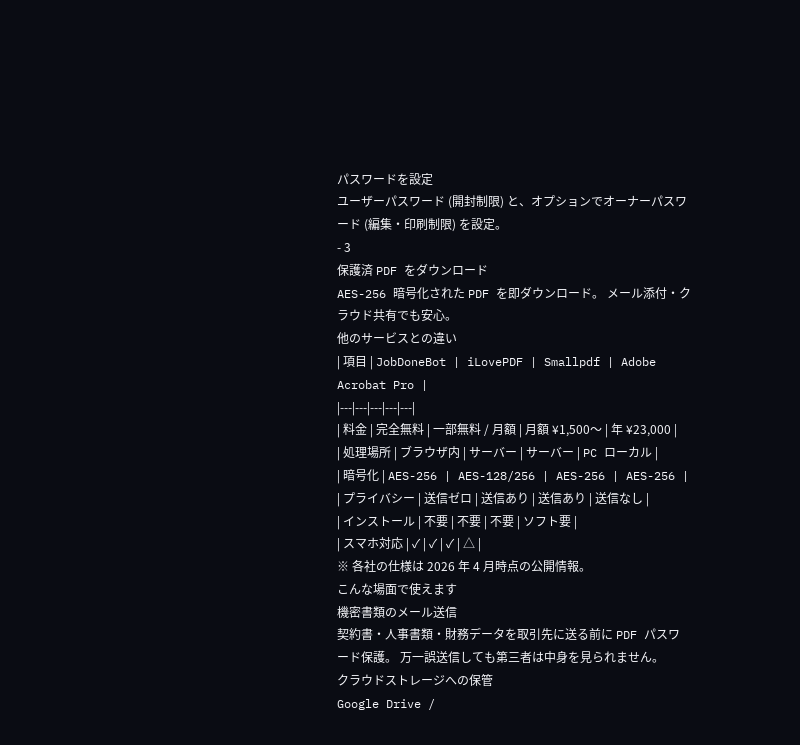パスワードを設定
ユーザーパスワード (開封制限) と、オプションでオーナーパスワード (編集・印刷制限) を設定。
- 3
保護済 PDF をダウンロード
AES-256 暗号化された PDF を即ダウンロード。 メール添付・クラウド共有でも安心。
他のサービスとの違い
| 項目 | JobDoneBot | iLovePDF | Smallpdf | Adobe Acrobat Pro |
|---|---|---|---|---|
| 料金 | 完全無料 | 一部無料 / 月額 | 月額 ¥1,500〜 | 年 ¥23,000 |
| 処理場所 | ブラウザ内 | サーバー | サーバー | PC ローカル |
| 暗号化 | AES-256 | AES-128/256 | AES-256 | AES-256 |
| プライバシー | 送信ゼロ | 送信あり | 送信あり | 送信なし |
| インストール | 不要 | 不要 | 不要 | ソフト要 |
| スマホ対応 | ✓ | ✓ | ✓ | △ |
※ 各社の仕様は 2026 年 4 月時点の公開情報。
こんな場面で使えます
機密書類のメール送信
契約書・人事書類・財務データを取引先に送る前に PDF パスワード保護。 万一誤送信しても第三者は中身を見られません。
クラウドストレージへの保管
Google Drive /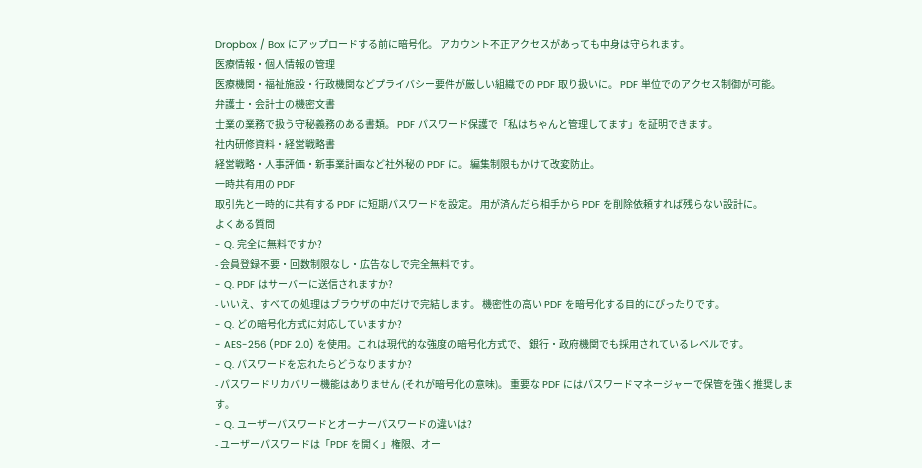Dropbox / Box にアップロードする前に暗号化。 アカウント不正アクセスがあっても中身は守られます。
医療情報・個人情報の管理
医療機関・福祉施設・行政機関などプライバシー要件が厳しい組織での PDF 取り扱いに。 PDF 単位でのアクセス制御が可能。
弁護士・会計士の機密文書
士業の業務で扱う守秘義務のある書類。 PDF パスワード保護で「私はちゃんと管理してます」を証明できます。
社内研修資料・経営戦略書
経営戦略・人事評価・新事業計画など社外秘の PDF に。 編集制限もかけて改変防止。
一時共有用の PDF
取引先と一時的に共有する PDF に短期パスワードを設定。 用が済んだら相手から PDF を削除依頼すれば残らない設計に。
よくある質問
- Q. 完全に無料ですか?
- 会員登録不要・回数制限なし・広告なしで完全無料です。
- Q. PDF はサーバーに送信されますか?
- いいえ、すべての処理はブラウザの中だけで完結します。 機密性の高い PDF を暗号化する目的にぴったりです。
- Q. どの暗号化方式に対応していますか?
- AES-256 (PDF 2.0) を使用。これは現代的な強度の暗号化方式で、 銀行・政府機関でも採用されているレベルです。
- Q. パスワードを忘れたらどうなりますか?
- パスワードリカバリー機能はありません (それが暗号化の意味)。 重要な PDF にはパスワードマネージャーで保管を強く推奨します。
- Q. ユーザーパスワードとオーナーパスワードの違いは?
- ユーザーパスワードは「PDF を開く」権限、オー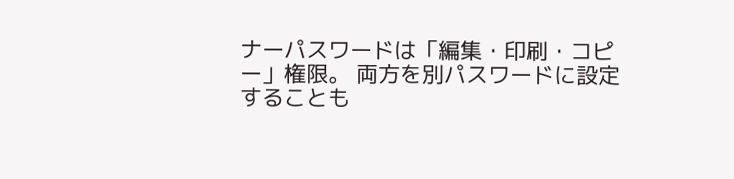ナーパスワードは「編集・印刷・コピー」権限。 両方を別パスワードに設定することも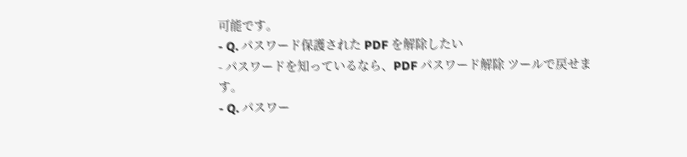可能です。
- Q. パスワード保護された PDF を解除したい
- パスワードを知っているなら、PDF パスワード解除 ツールで戻せます。
- Q. パスワー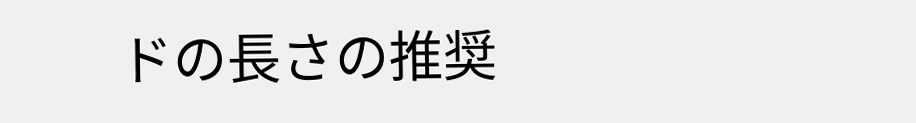ドの長さの推奨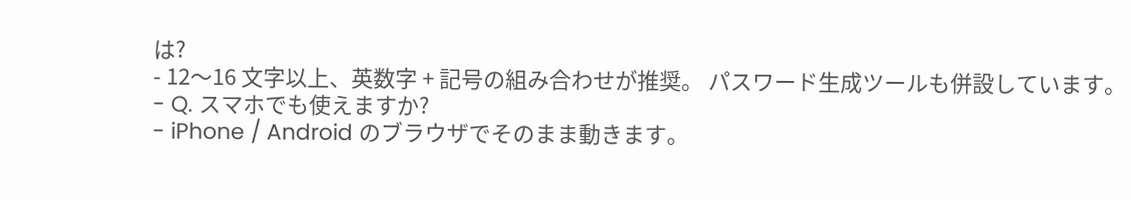は?
- 12〜16 文字以上、英数字 + 記号の組み合わせが推奨。 パスワード生成ツールも併設しています。
- Q. スマホでも使えますか?
- iPhone / Android のブラウザでそのまま動きます。